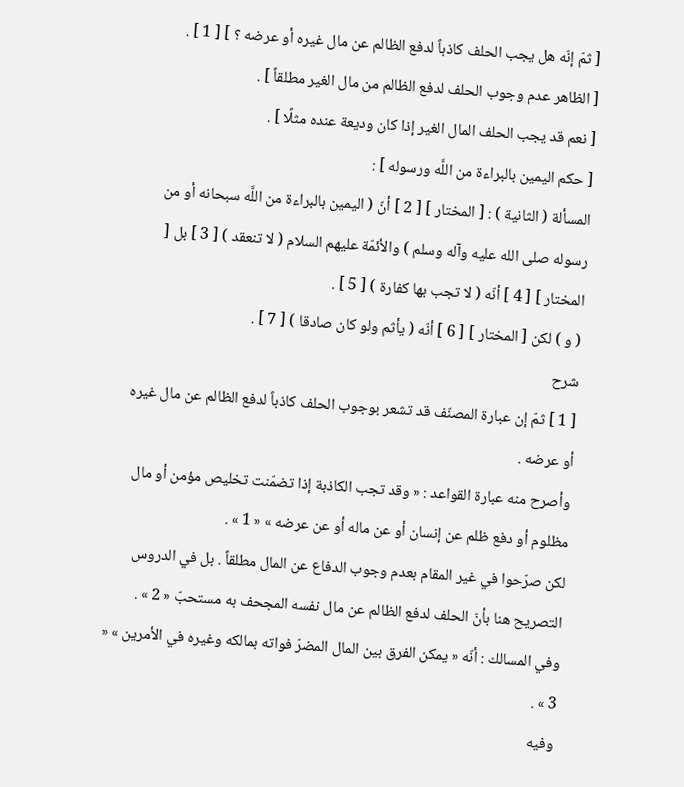[ ثمّ إنّه هل يجب الحلف كاذباً لدفع الظالم عن مال غيره أو عرضه ؟ ] [ 1 ] .
[ الظاهر عدم وجوب الحلف لدفع الظالم من مال الغير مطلقاً ] .
[ نعم قد يجب الحلف المال الغير إذا كان وديعة عنده مثلًا ] .
[ حكم اليمين بالبراءة من اللَّه ورسوله ] :
المسألة ( الثانية ) : [ المختار ] [ 2 ] أنّ ( اليمين بالبراءة من اللَّه سبحانه أو من رسوله صلى الله عليه وآله وسلم ) والأئمّة عليهم السلام ( لا تنعقد ) [ 3 ] بل [ المختار ] [ 4 ] أنّه ( لا تجب بها كفارة ) [ 5 ] .
( و ) لكن [ المختار ] [ 6 ] أنّه ( يأثم ولو كان صادقا ) [ 7 ] .
شرح
[ 1 ] ثمّ إن عبارة المصنّف قد تشعر بوجوب الحلف كاذباً لدفع الظالم عن مال غيره أو عرضه .
وأصرح منه عبارة القواعد : « وقد تجب الكاذبة إذا تضمّنت تخليص مؤمن أو مال مظلوم أو دفع ظلم عن إنسان أو عن ماله أو عن عرضه » « 1 » .
لكن صرّحوا في غير المقام بعدم وجوب الدفاع عن المال مطلقاً . بل في الدروس التصريح هنا بأنّ الحلف لدفع الظالم عن مال نفسه المجحف به مستحبّ « 2 » .
وفي المسالك : أنّه « يمكن الفرق بين المال المضرّ فواته بمالكه وغيره في الأمرين » « 3 » .
وفيه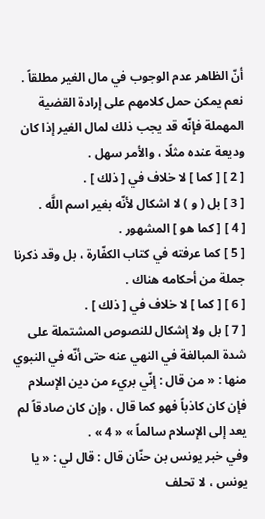أنّ الظاهر عدم الوجوب في مال الغير مطلقاً .
نعم يمكن حمل كلامهم على إرادة القضية المهملة فإنّه قد يجب ذلك لمال الغير إذا كان وديعة عنده مثلًا ، والأمر سهل .
[ 2 ] [ كما ] لا خلاف في [ ذلك ] .
[ 3 ] بل ( و ) لا اشكال لأنّه بغير اسم اللَّه .
[ 4 ] [ كما هو ] المشهور .
[ 5 ] كما عرفته في كتاب الكفّارة ، بل وقد ذكرنا جملة من أحكامه هناك .
[ 6 ] [ كما ] لا خلاف في [ ذلك ] .
[ 7 ] بل ولا إشكال للنصوص المشتملة على شدة المبالغة في النهي عنه حتى أنّه في النبوي منها : « من قال : إنّي بريء من دين الإسلام فإن كان كاذباً فهو كما قال ، وإن كان صادقاً لم يعد إلى الإسلام سالماً » « 4 » .
وفي خبر يونس بن حنّان قال : قال لي : « يا يونس ، لا تحلف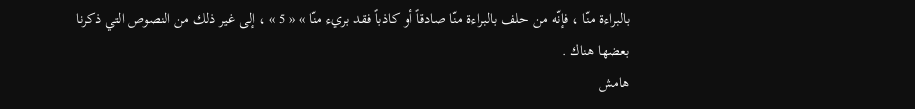بالبراءة منّا ، فإنّه من حلف بالبراءة منّا صادقاً أو كاذباً فقد بريء منّا » « 5 » ، إلى غير ذلك من النصوص التي ذكرنا بعضها هناك .
هامش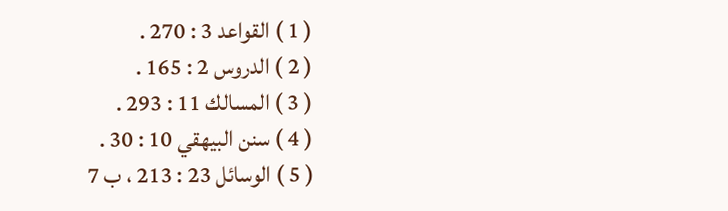( 1 ) القواعد 3 : 270 .
( 2 ) الدروس 2 : 165 .
( 3 ) المسالك 11 : 293 .
( 4 ) سنن البيهقي 10 : 30 .
( 5 ) الوسائل 23 : 213 ، ب 7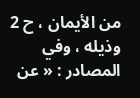من الأيمان ، ح 2 وذيله ، وفي المصادر : « عن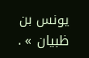يونس بن ظبيان » .